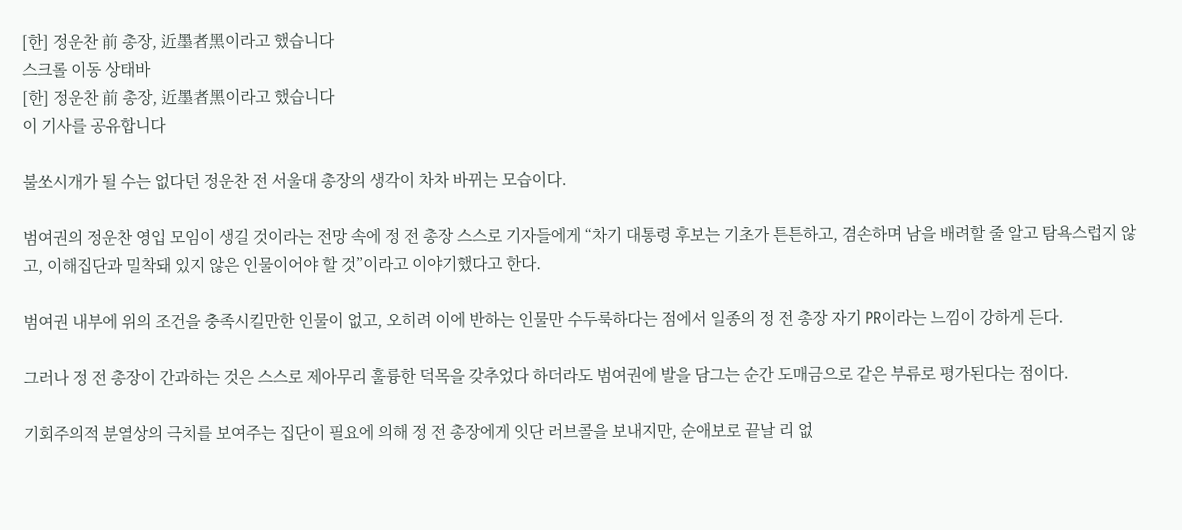[한] 정운찬 前 총장, 近墨者黑이라고 했습니다
스크롤 이동 상태바
[한] 정운찬 前 총장, 近墨者黑이라고 했습니다
이 기사를 공유합니다

불쏘시개가 될 수는 없다던 정운찬 전 서울대 총장의 생각이 차차 바뀌는 모습이다.

범여권의 정운찬 영입 모임이 생길 것이라는 전망 속에 정 전 총장 스스로 기자들에게 “차기 대통령 후보는 기초가 튼튼하고, 겸손하며 남을 배려할 줄 알고 탐욕스럽지 않고, 이해집단과 밀착돼 있지 않은 인물이어야 할 것”이라고 이야기했다고 한다.

범여권 내부에 위의 조건을 충족시킬만한 인물이 없고, 오히려 이에 반하는 인물만 수두룩하다는 점에서 일종의 정 전 총장 자기 PR이라는 느낌이 강하게 든다.

그러나 정 전 총장이 간과하는 것은 스스로 제아무리 훌륭한 덕목을 갖추었다 하더라도 범여권에 발을 담그는 순간 도매금으로 같은 부류로 평가된다는 점이다.

기회주의적 분열상의 극치를 보여주는 집단이 필요에 의해 정 전 총장에게 잇단 러브콜을 보내지만, 순애보로 끝날 리 없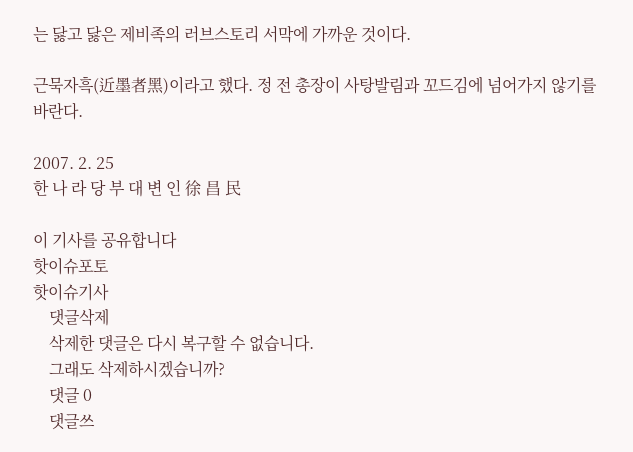는 닳고 닳은 제비족의 러브스토리 서막에 가까운 것이다.

근묵자흑(近墨者黑)이라고 했다. 정 전 총장이 사탕발림과 꼬드김에 넘어가지 않기를 바란다.

2007. 2. 25
한 나 라 당 부 대 변 인 徐 昌 民

이 기사를 공유합니다
핫이슈포토
핫이슈기사
    댓글삭제
    삭제한 댓글은 다시 복구할 수 없습니다.
    그래도 삭제하시겠습니까?
    댓글 0
    댓글쓰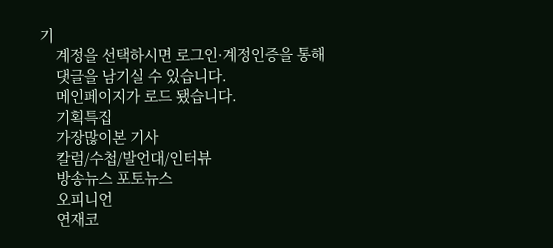기
    계정을 선택하시면 로그인·계정인증을 통해
    댓글을 남기실 수 있습니다.
    메인페이지가 로드 됐습니다.
    기획특집
    가장많이본 기사
    칼럼/수첩/발언대/인터뷰
    방송뉴스 포토뉴스
    오피니언
    연재코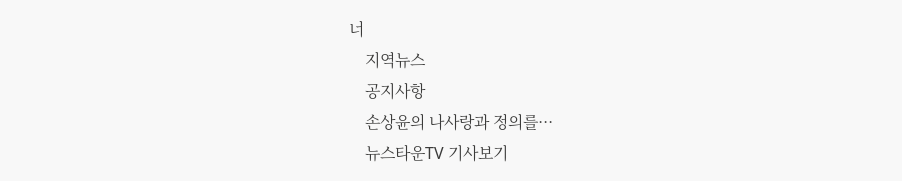너
    지역뉴스
    공지사항
    손상윤의 나사랑과 정의를···
    뉴스타운TV 기사보기